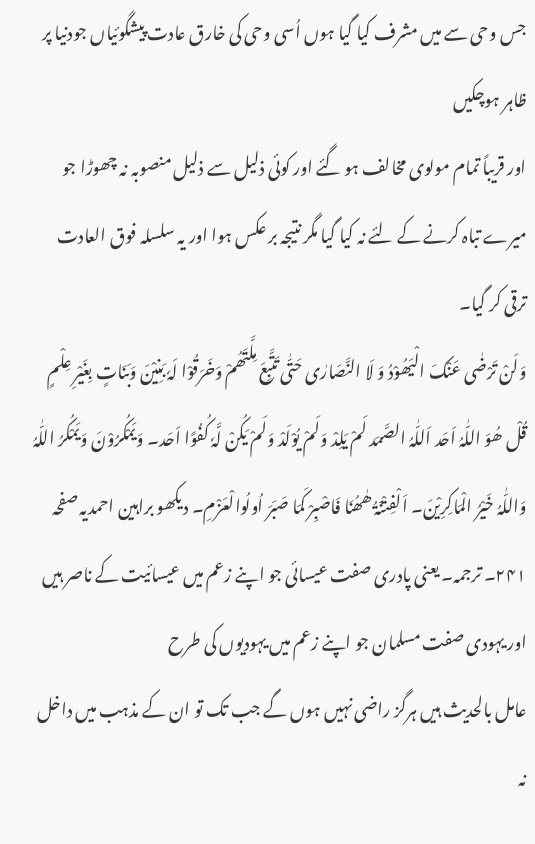جس وحی سے میں مشرف کیا گیا ہوں اُسی وحی کی خارق عادت پیشگوئیاں جودنیا پر ظاہر ہوچکیں
اور قریباً تمام مولوی مخالف ہو گئے اور کوئی ذلیل سے ذلیل منصوبہ نہ چھوڑا جو میرے تباہ کرنے کے لئے نہ کیا گیا مگر نتیجہ بر عکس ہوا اور یہ سلسلہ فوق العادت ترقی کر گیا۔
وَلَنْ تَرْضٰی عَنْکَ الْیَھُوْدُ وَ لَا النَّصَارٰی حَتّٰی تَتَّبِعَ مِلَّتَھُمْ وَخَرَقُوْا لَہٗ بَنِیْنَ وَبَنَاتٍ بِغَیْرِ عِلْمٍ قُلْ ھُوَ اللّٰہُ اَحَد اَللّٰہُ الصَّمَد لَمْ یَلِدْ وَلَمْ یُوْلَدْ وَلَمْ یَکُنْ لَّہٗ کُفُوًا اَحَد۔ وَیَمْکُرُوْنَ وَیَمْکُرُ اللّٰہُ وَاللّٰہُ خَیْرُ الْمَاکِرِیْنَ۔ اَلْفِتْنَۃُ ھٰھُنَا فَاصْبِرْ کَمَا صَبَرَ اُولُوالْعَزْمِ۔ دیکھو براہین احمدیہ صفحہ ۲۴۱۔ ترجمہ۔ یعنی پادری صفت عیسائی جو اپنے زعم میں عیسائیت کے ناصر ہیں اور یہودی صفت مسلمان جو اپنے زعم میں یہودیوں کی طرح
عامل بالحدیث ہیں ہرگز راضی نہیں ہوں گے جب تک تو ان کے مذہب میں داخل نہ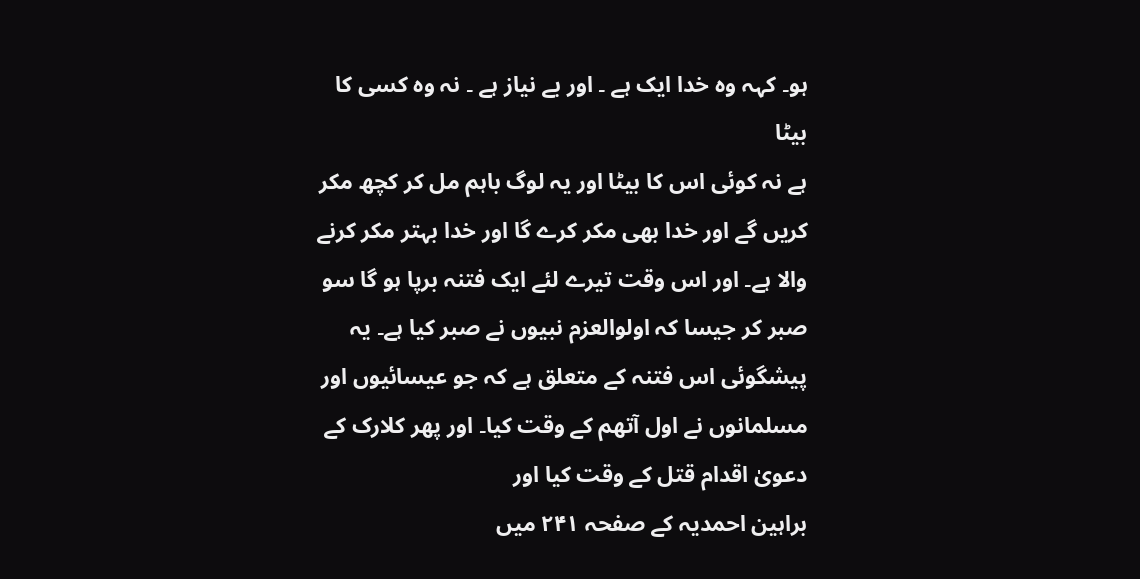ہو۔ کہہ وہ خدا ایک ہے ۔ اور بے نیاز ہے ۔ نہ وہ کسی کا بیٹا
ہے نہ کوئی اس کا بیٹا اور یہ لوگ باہم مل کر کچھ مکر کریں گے اور خدا بھی مکر کرے گا اور خدا بہتر مکر کرنے والا ہے۔ اور اس وقت تیرے لئے ایک فتنہ برپا ہو گا سو صبر کر جیسا کہ اولوالعزم نبیوں نے صبر کیا ہے۔ یہ پیشگوئی اس فتنہ کے متعلق ہے کہ جو عیسائیوں اور مسلمانوں نے اول آتھم کے وقت کیا۔ اور پھر کلارک کے دعویٰ اقدام قتل کے وقت کیا اور
براہین احمدیہ کے صفحہ ۲۴۱ میں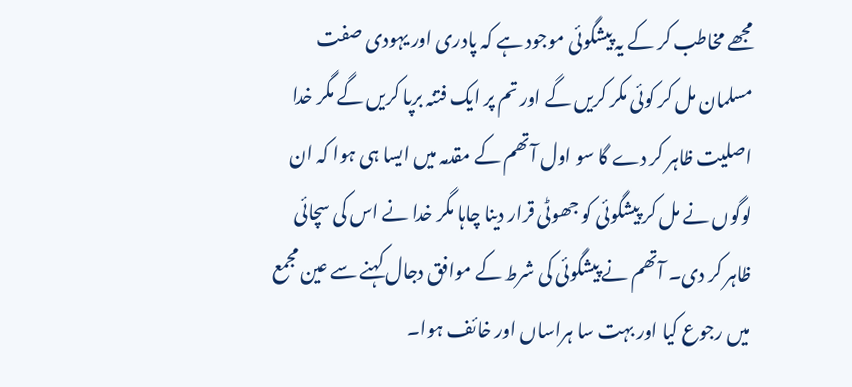مجھے مخاطب کر کے یہ پیشگوئی موجود ہے کہ پادری اور یہودی صفت مسلمان مل کر کوئی مکر کریں گے اور تم پر ایک فتنہ برپا کریں گے مگر خدا اصلیت ظاہر کر دے گا سو اول آتھم کے مقدمہ میں ایسا ہی ہوا کہ ان لوگوں نے مل کر پیشگوئی کو جھوٹی قرار دینا چاہا مگر خدا نے اس کی سچائی ظاہر کر دی۔ آتھم نے پیشگوئی کی شرط کے موافق دجال کہنے سے عین مجمع میں رجوع کیا اور بہت سا ہراساں اور خائف ہوا۔